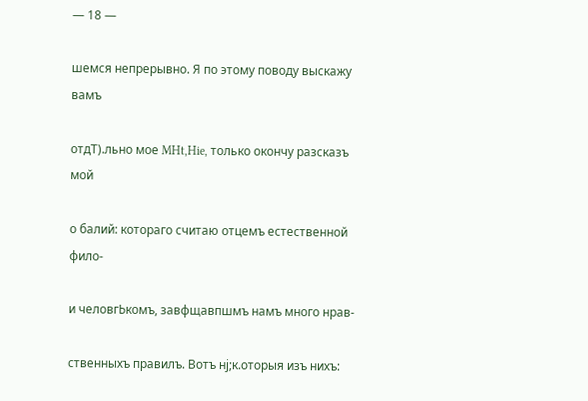— 18 —

шемся непрерывно. Я по этому поводу выскажу вамъ

отдТ).льно мое MHt,Hie, только окончу разсказъ мой

о балий: котораго считаю отцемъ естественной фило-

и человгЬкомъ, завфщавпшмъ намъ много нрав-

ственныхъ правилъ. Вотъ нј;к.оторыя изъ нихъ: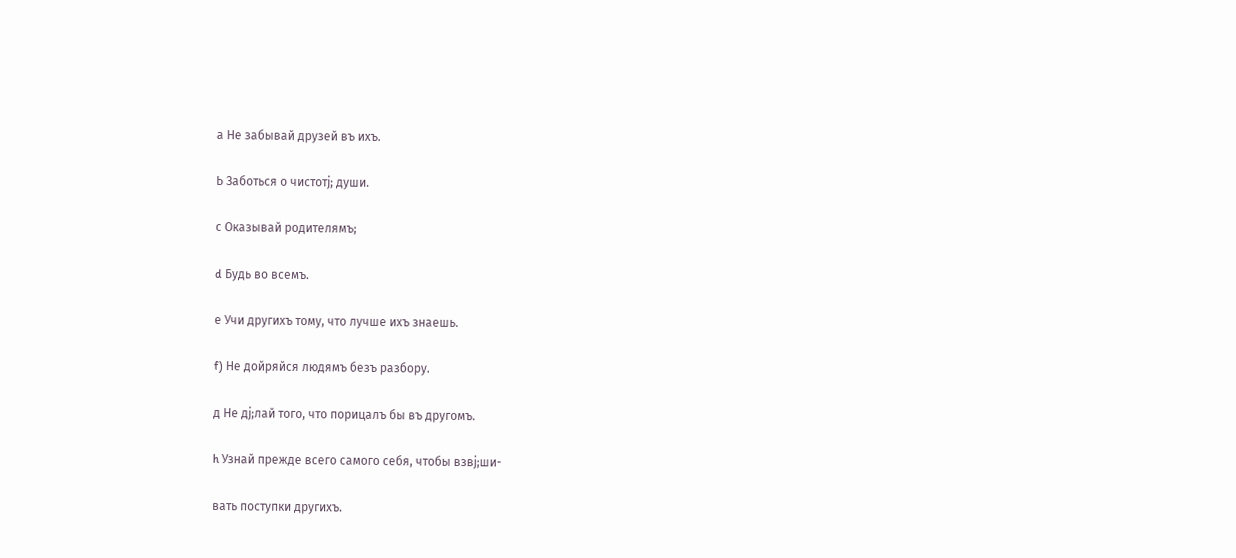а Не забывай друзей въ ихъ.

Ь Заботься о чистотј; души.

с Оказывай родителямъ;

d Будь во всемъ.

е Учи другихъ тому, что лучше ихъ знаешь.

f) Не дойряйся людямъ безъ разбору.

д Не дј;лай того, что порицалъ бы въ другомъ.

h Узнай прежде всего самого себя, чтобы взвј;ши-

вать поступки другихъ.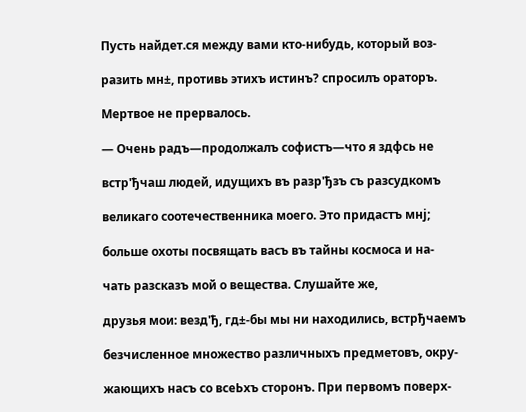Пусть найдет.ся между вами кто-нибудь, который воз-

разить мн±, противь этихъ истинъ? спросилъ ораторъ.

Мертвое не прервалось.

— Очень радъ—продолжалъ софистъ—что я здфсь не

встр'ђчаш людей, идущихъ въ разр'ђзъ съ разсудкомъ

великаго соотечественника моего. Это придастъ мнј;

больше охоты посвящать васъ въ тайны космоса и на-

чать разсказъ мой о вещества. Слушайте же,

друзья мои: везд'ђ, гд±-бы мы ни находились, встрђчаемъ

безчисленное множество различныхъ предметовъ, окру-

жающихъ насъ со всеЬхъ сторонъ. При первомъ поверх-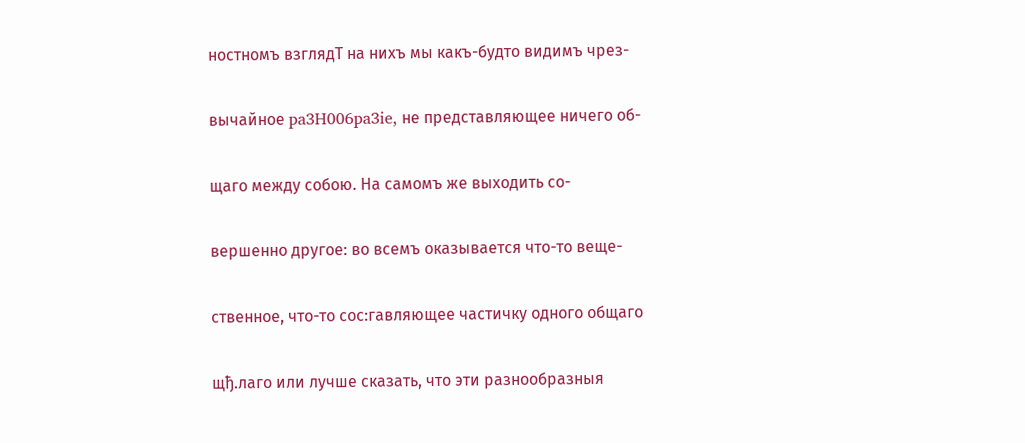ностномъ взглядТ на нихъ мы какъ-будто видимъ чрез-

вычайное pa3H006pa3ie, не представляющее ничего об-

щаго между собою. На самомъ же выходить со-

вершенно другое: во всемъ оказывается что-то веще-

ственное, что-то сос:гавляющее частичку одного общаго

щђ.лаго или лучше сказать, что эти разнообразныя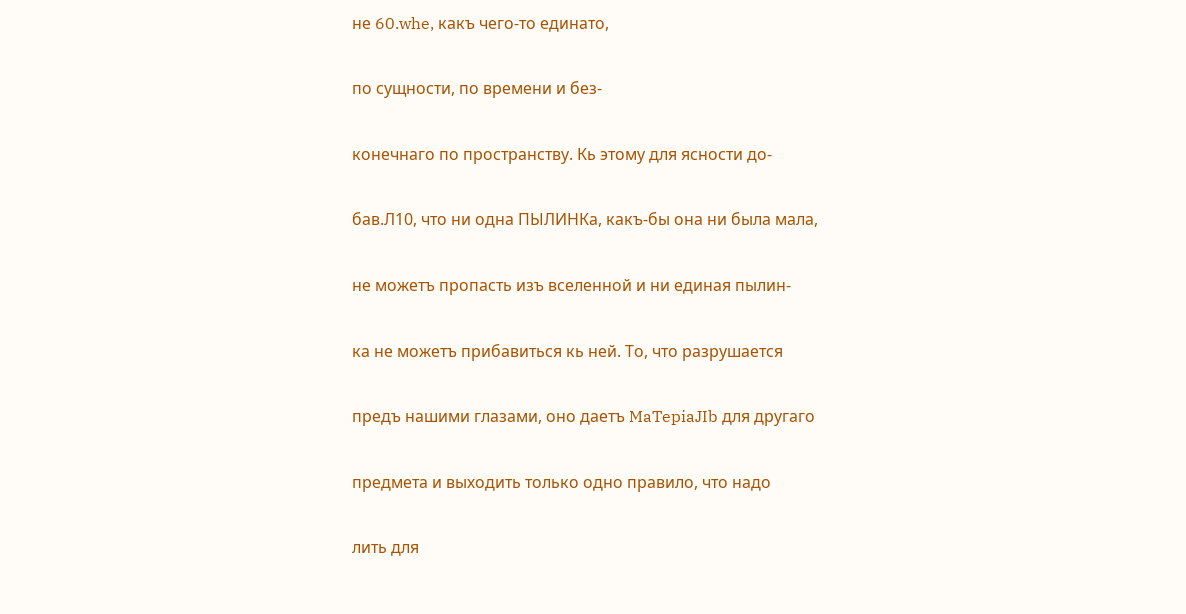не 60.whe, какъ чего-то единато,

по сущности, по времени и без-

конечнаго по пространству. Кь этому для ясности до-

бав.Л10, что ни одна ПЫЛИНКа, какъ-бы она ни была мала,

не можетъ пропасть изъ вселенной и ни единая пылин-

ка не можетъ прибавиться кь ней. То, что разрушается

предъ нашими глазами, оно даетъ MaTepiaJIb для другаго

предмета и выходить только одно правило, что надо

лить для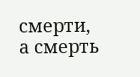смерти, а смерть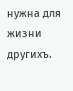нужна для жизни другихъ.